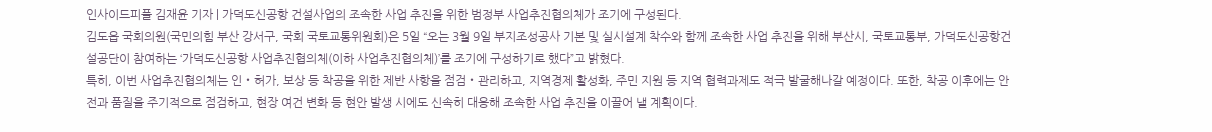인사이드피플 김재윤 기자 | 가덕도신공항 건설사업의 조속한 사업 추진을 위한 범정부 사업추진협의체가 조기에 구성된다.
김도읍 국회의원(국민의힘 부산 강서구, 국회 국토교통위원회)은 5일 “오는 3월 9일 부지조성공사 기본 및 실시설계 착수와 함께 조속한 사업 추진을 위해 부산시, 국토교통부, 가덕도신공항건설공단이 참여하는 ‘가덕도신공항 사업추진협의체(이하 사업추진협의체)’를 조기에 구성하기로 했다”고 밝혔다.
특히, 이번 사업추진협의체는 인‧허가, 보상 등 착공을 위한 제반 사항을 점검‧관리하고, 지역경제 활성화, 주민 지원 등 지역 협력과제도 적극 발굴해나갈 예정이다. 또한, 착공 이후에는 안전과 품질을 주기적으로 점검하고, 현장 여건 변화 등 현안 발생 시에도 신속히 대응해 조속한 사업 추진을 이끌어 낼 계획이다.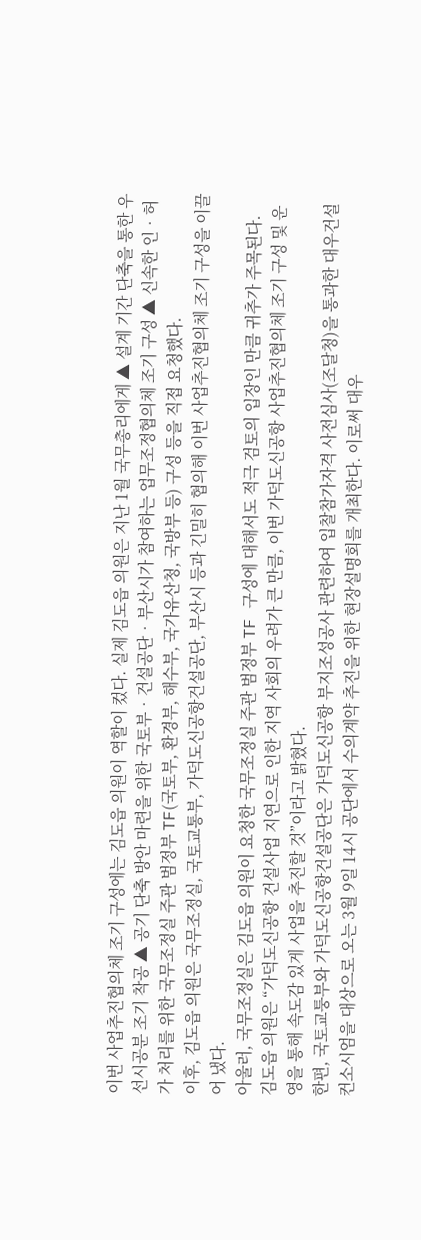이번 사업추진협의체 조기 구성에는 김도읍 의원이 역할이 컸다. 실제 김도읍 의원은 지난 1월 국무총리에게 ▲ 설계 기간 단축을 통한 우선시공분 조기 착공 ▲ 공기 단축 방안 마련을 위한 국토부‧건설공단‧부산시가 참여하는 업무조정협의체 조기 구성 ▲ 신속한 인‧허가 처리를 위한 국무조정실 주관 범정부 TF(국토부, 환경부, 해수부, 국가유산청, 국방부 등) 구성 등을 직접 요청했다.
이후, 김도읍 의원은 국무조정실, 국토교통부, 가덕도신공항건설공단, 부산시 등과 긴밀히 협의해 이번 사업추진협의체 조기 구성을 이끌어 냈다.
아울러, 국무조정실은 김도읍 의원이 요청한 국무조정실 주관 범정부 TF 구성에 대해서도 적극 검토의 입장인 만큼 귀추가 주목된다.
김도읍 의원은 “가덕도신공항 건설사업 지연으로 인한 지역 사회의 우려가 큰 만큼, 이번 가덕도신공항 사업추진협의체 조기 구성 및 운영을 통해 속도감 있게 사업을 추진할 것”이라고 밝혔다.
한편, 국토교퉁부와 가덕도신공항건설공단은 가덕도신공항 부지조성공사 관련하여 입찰참가자격 사전심사(조달청)을 통과한 대우건설 컨소시엄을 대상으로 오는 3월 9일 14시 공단에서 수의계약 추진을 위한 현장설명회를 개최한다. 이로써 대우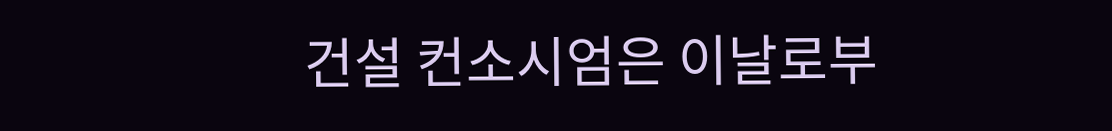건설 컨소시엄은 이날로부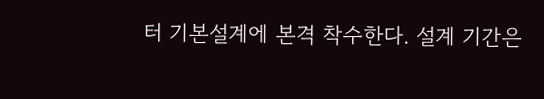터 기본설계에 본격 착수한다. 설계 기간은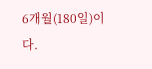6개월(180일)이다.